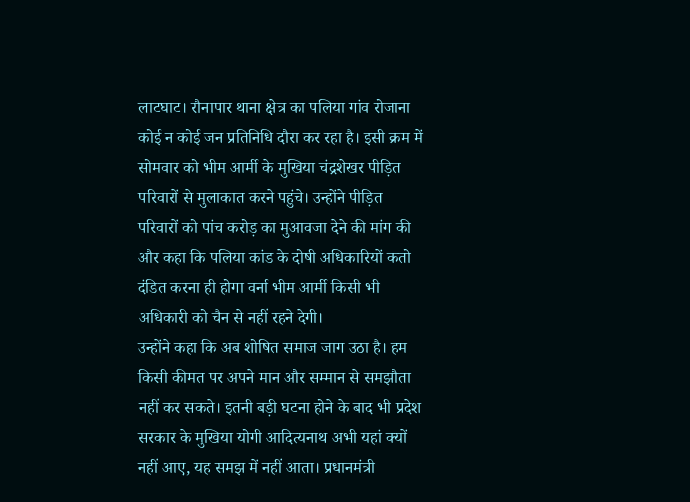लाटघाट। रौनापार थाना क्षेत्र का पलिया गांव रोजाना कोई न कोई जन प्रतिनिधि दौरा कर रहा है। इसी क्रम में सोमवार को भीम आर्मी के मुखिया चंद्रशेखर पीड़ित परिवारों से मुलाकात करने पहुंचे। उन्होंने पीड़ित परिवारों को पांच करोड़ का मुआवजा देने की मांग की और कहा कि पलिया कांड के दोषी अधिकारियों कतो दंडित करना ही होगा वर्ना भीम आर्मी किसी भी अधिकारी को चैन से नहीं रहने देगी।
उन्होंने कहा कि अब शोषित समाज जाग उठा है। हम किसी कीमत पर अपने मान और सम्मान से समझौता नहीं कर सकते। इतनी बड़ी घटना होने के बाद भी प्रदेश सरकार के मुखिया योगी आदित्यनाथ अभी यहां क्यों नहीं आए, यह समझ में नहीं आता। प्रधानमंत्री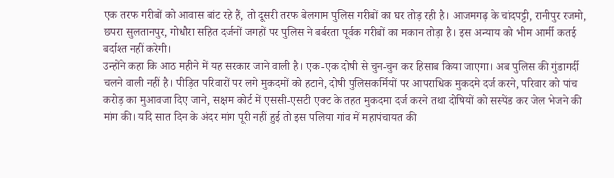एक तरफ गरीबों को आवास बांट रहे हैं, तो दूसरी तरफ बेलगाम पुलिस गरीबों का घर तोड़ रही है। आजमगढ़ के चांदपट्टी, रानीपुर रजमो, छपरा सुलतानपुर, गोधौरा सहित दर्जनों जगहों पर पुलिस ने बर्बरता पूर्वक गरीबों का मकान तोड़ा है। इस अन्याय को भीम आर्मी कतई बर्दाश्त नहीं करेगी।
उन्होंने कहा कि आठ महीने में यह सरकार जाने वाली है। एक-एक दोषी से चुन-चुन कर हिसाब किया जाएगा। अब पुलिस की गुंडागर्दी चलने वाली नहीं है। पीड़ित परिवारों पर लगे मुकदमों को हटाने, दोषी पुलिसकर्मियों पर आपराधिक मुकदमे दर्ज करने, परिवार को पांच करोड़ का मुआवजा दिए जाने, सक्षम कोर्ट में एससी-एसटी एक्ट के तहत मुकदमा दर्ज करने तथा दोषियों को सस्पेंड कर जेल भेजने की मांग की। यदि सात दिन के अंदर मांग पूरी नहीं हुई तो इस पलिया गांव में महापंचायत की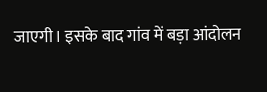जाएगी। इसके बाद गांव में बड़ा आंदोलन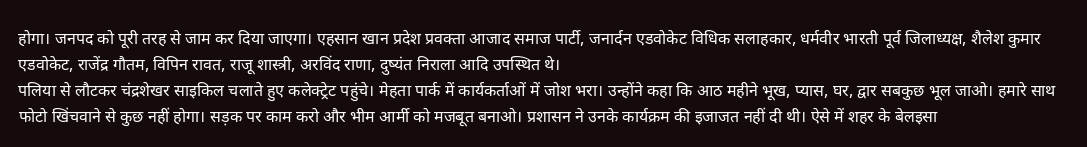होगा। जनपद को पूरी तरह से जाम कर दिया जाएगा। एहसान खान प्रदेश प्रवक्ता आजाद समाज पार्टी, जनार्दन एडवोकेट विधिक सलाहकार, धर्मवीर भारती पूर्व जिलाध्यक्ष, शैलेश कुमार एडवोकेट, राजेंद्र गौतम, विपिन रावत, राजू शास्त्री, अरविंद राणा, दुष्यंत निराला आदि उपस्थित थे।
पलिया से लौटकर चंद्रशेखर साइकिल चलाते हुए कलेक्ट्रेट पहुंचे। मेहता पार्क में कार्यकर्ताओं में जोश भरा। उन्होंने कहा कि आठ महीने भूख, प्यास, घर, द्वार सबकुछ भूल जाओ। हमारे साथ फोटो खिंचवाने से कुछ नहीं होगा। सड़क पर काम करो और भीम आर्मी को मजबूत बनाओ। प्रशासन ने उनके कार्यक्रम की इजाजत नहीं दी थी। ऐसे में शहर के बेलइसा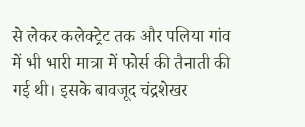से लेकर कलेक्ट्रेट तक और पलिया गांव में भी भारी मात्रा में फोर्स की तैनाती की गई थी। इसके बावजूद चंद्रशेखर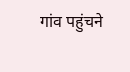गांव पहुंचने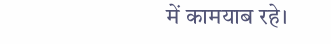में कामयाब रहे।